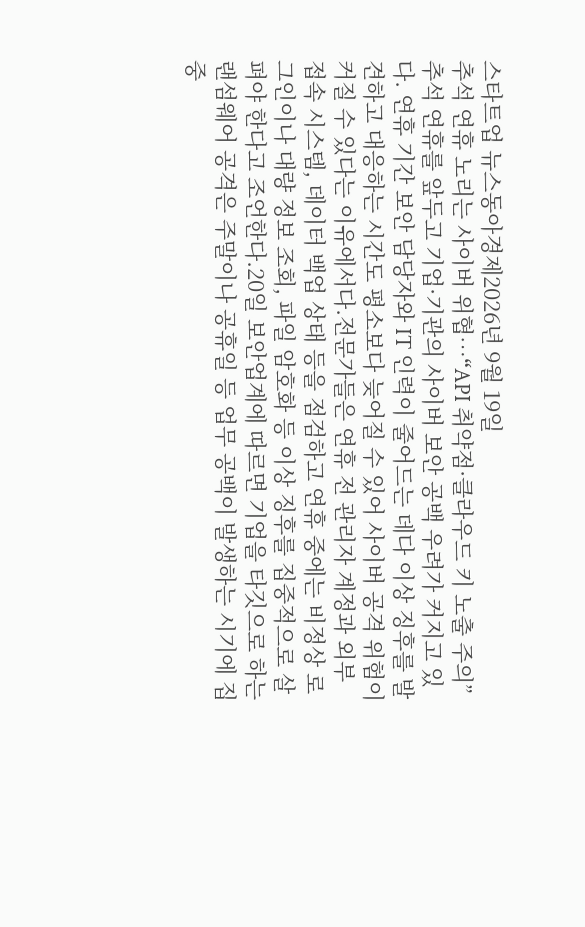스타트업 뉴스동아경제2026년 9월 19일
추석 연휴 노리는 사이버 위협…“API 취약점·클라우드 키 노출 주의”
추석 연휴를 앞두고 기업·기관의 사이버 보안 공백 우려가 커지고 있다. 연휴 기간 보안 담당자와 IT 인력이 줄어드는 데다 이상 징후를 발견하고 대응하는 시간도 평소보다 늦어질 수 있어 사이버 공격 위험이 커질 수 있다는 이유에서다.전문가들은 연휴 전 관리자 계정과 외부 접속 시스템, 데이터 백업 상태 등을 점검하고 연휴 중에는 비정상 로그인이나 대량 정보 조회, 파일 암호화 등 이상 징후를 집중적으로 살펴야 한다고 조언한다.20일 보안업계에 따르면 기업을 타깃으로 하는 랜섬웨어 공격은 주말이나 공휴일 등 업무 공백이 발생하는 시기에 집중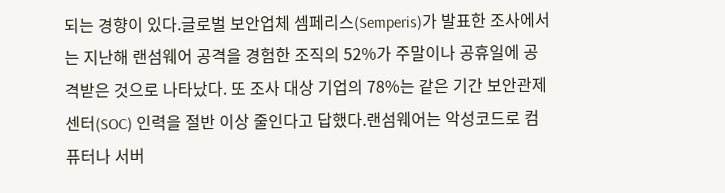되는 경향이 있다.글로벌 보안업체 셈페리스(Semperis)가 발표한 조사에서는 지난해 랜섬웨어 공격을 경험한 조직의 52%가 주말이나 공휴일에 공격받은 것으로 나타났다. 또 조사 대상 기업의 78%는 같은 기간 보안관제센터(SOC) 인력을 절반 이상 줄인다고 답했다.랜섬웨어는 악성코드로 컴퓨터나 서버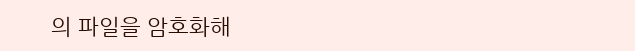의 파일을 암호화해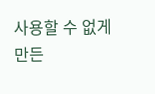사용할 수 없게 만든